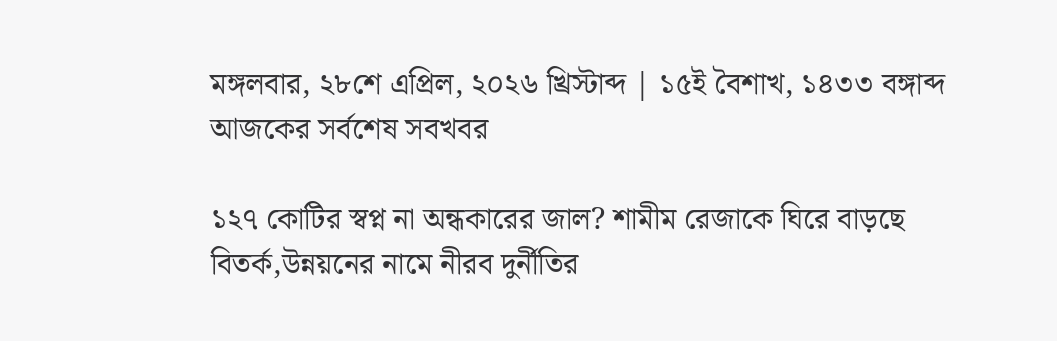মঙ্গলবার, ২৮শে এপ্রিল, ২০২৬ খ্রিস্টাব্দ | ১৫ই বৈশাখ, ১৪৩৩ বঙ্গাব্দ
আজকের সর্বশেষ সবখবর

১২৭ কোটির স্বপ্ন না অন্ধকারের জাল? শামীম রেজাকে ঘিরে বাড়ছে বিতর্ক,উন্নয়নের নামে নীরব দুর্নীতির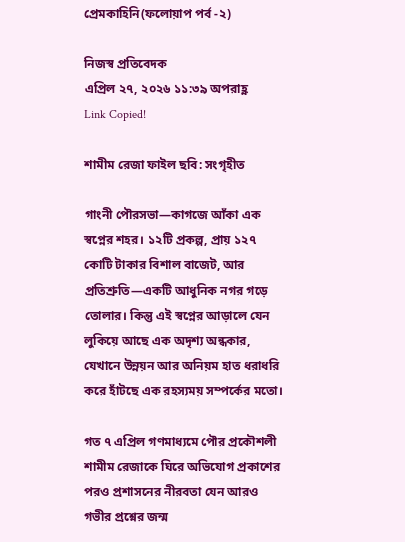প্রেমকাহিনি(ফলোয়াপ পর্ব -২)

নিজস্ব প্রতিবেদক
এপ্রিল ২৭, ২০২৬ ১১:৩৯ অপরাহ্ণ
Link Copied!

শামীম রেজা ফাইল ছবি: সংগৃহীত

গাংনী পৌরসভা—কাগজে আঁকা এক স্বপ্নের শহর। ১২টি প্রকল্প, প্রায় ১২৭ কোটি টাকার বিশাল বাজেট, আর প্রতিশ্রুতি—একটি আধুনিক নগর গড়ে তোলার। কিন্তু এই স্বপ্নের আড়ালে যেন লুকিয়ে আছে এক অদৃশ্য অন্ধকার, যেখানে উন্নয়ন আর অনিয়ম হাত ধরাধরি করে হাঁটছে এক রহস্যময় সম্পর্কের মতো।

গত ৭ এপ্রিল গণমাধ্যমে পৌর প্রকৌশলী শামীম রেজাকে ঘিরে অভিযোগ প্রকাশের পরও প্রশাসনের নীরবতা যেন আরও গভীর প্রশ্নের জন্ম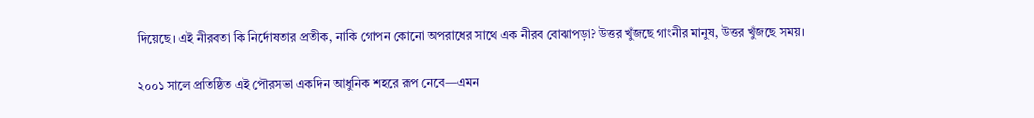দিয়েছে। এই নীরবতা কি নির্দোষতার প্রতীক, নাকি গোপন কোনো অপরাধের সাথে এক নীরব বোঝাপড়া? উত্তর খুঁজছে গাংনীর মানুষ, উত্তর খুঁজছে সময়।

২০০১ সালে প্রতিষ্ঠিত এই পৌরসভা একদিন আধুনিক শহরে রূপ নেবে—এমন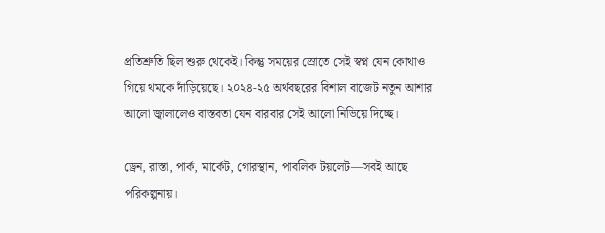প্রতিশ্রুতি ছিল শুরু থেকেই। কিন্তু সময়ের স্রোতে সেই স্বপ্ন যেন কোথাও গিয়ে থমকে দাঁড়িয়েছে। ২০২৪-২৫ অর্থবছরের বিশাল বাজেট নতুন আশার আলো জ্বালালেও বাস্তবতা যেন বারবার সেই আলো নিভিয়ে দিচ্ছে।

ড্রেন, রাস্তা, পার্ক, মার্কেট, গোরস্থান, পাবলিক টয়লেট—সবই আছে পরিকল্পনায়।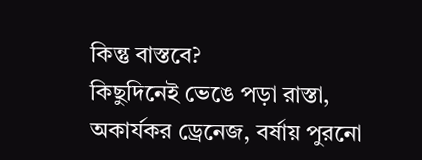কিন্তু বাস্তবে?
কিছুদিনেই ভেঙে পড়া রাস্তা, অকার্যকর ড্রেনেজ, বর্ষায় পুরনো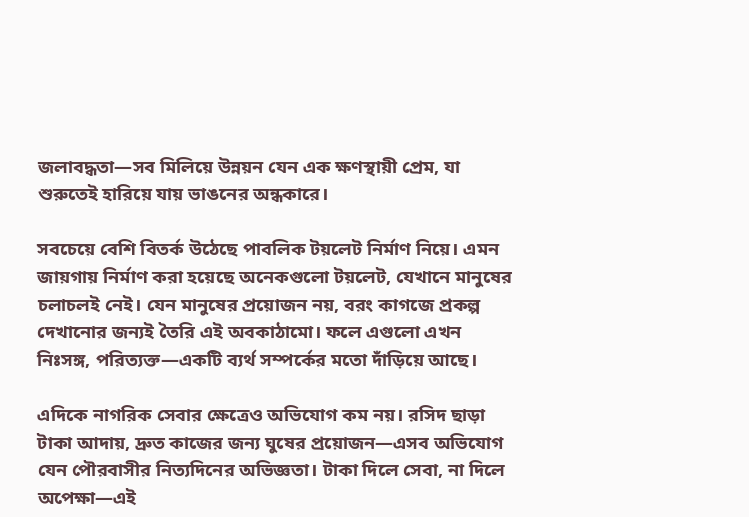জলাবদ্ধতা—সব মিলিয়ে উন্নয়ন যেন এক ক্ষণস্থায়ী প্রেম, যা শুরুতেই হারিয়ে যায় ভাঙনের অন্ধকারে।

সবচেয়ে বেশি বিতর্ক উঠেছে পাবলিক টয়লেট নির্মাণ নিয়ে। এমন জায়গায় নির্মাণ করা হয়েছে অনেকগুলো টয়লেট, যেখানে মানুষের চলাচলই নেই। যেন মানুষের প্রয়োজন নয়, বরং কাগজে প্রকল্প দেখানোর জন্যই তৈরি এই অবকাঠামো। ফলে এগুলো এখন নিঃসঙ্গ, পরিত্যক্ত—একটি ব্যর্থ সম্পর্কের মতো দাঁড়িয়ে আছে।

এদিকে নাগরিক সেবার ক্ষেত্রেও অভিযোগ কম নয়। রসিদ ছাড়া টাকা আদায়, দ্রুত কাজের জন্য ঘুষের প্রয়োজন—এসব অভিযোগ যেন পৌরবাসীর নিত্যদিনের অভিজ্ঞতা। টাকা দিলে সেবা, না দিলে অপেক্ষা—এই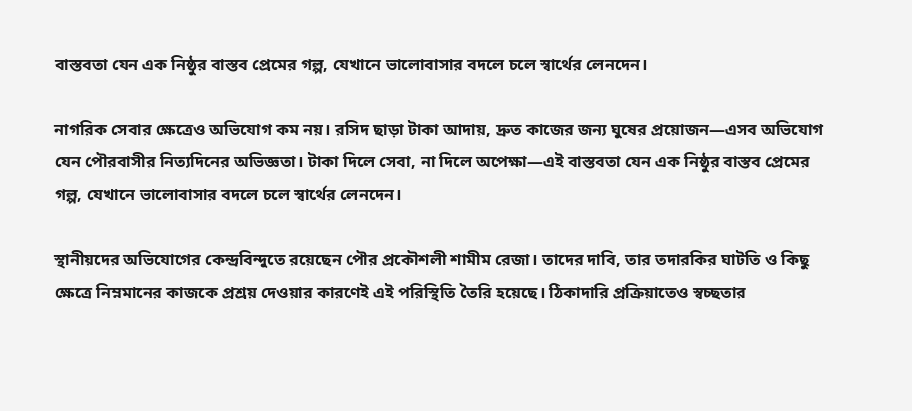বাস্তবতা যেন এক নিষ্ঠুর বাস্তব প্রেমের গল্প, যেখানে ভালোবাসার বদলে চলে স্বার্থের লেনদেন।

নাগরিক সেবার ক্ষেত্রেও অভিযোগ কম নয়। রসিদ ছাড়া টাকা আদায়, দ্রুত কাজের জন্য ঘুষের প্রয়োজন—এসব অভিযোগ যেন পৌরবাসীর নিত্যদিনের অভিজ্ঞতা। টাকা দিলে সেবা, না দিলে অপেক্ষা—এই বাস্তবতা যেন এক নিষ্ঠুর বাস্তব প্রেমের গল্প, যেখানে ভালোবাসার বদলে চলে স্বার্থের লেনদেন।

স্থানীয়দের অভিযোগের কেন্দ্রবিন্দুতে রয়েছেন পৌর প্রকৌশলী শামীম রেজা। তাদের দাবি, তার তদারকির ঘাটতি ও কিছু ক্ষেত্রে নিম্নমানের কাজকে প্রশ্রয় দেওয়ার কারণেই এই পরিস্থিতি তৈরি হয়েছে। ঠিকাদারি প্রক্রিয়াতেও স্বচ্ছতার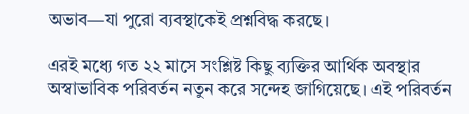অভাব—যা পুরো ব্যবস্থাকেই প্রশ্নবিদ্ধ করছে।

এরই মধ্যে গত ২২ মাসে সংশ্লিষ্ট কিছু ব্যক্তির আর্থিক অবস্থার অস্বাভাবিক পরিবর্তন নতুন করে সন্দেহ জাগিয়েছে। এই পরিবর্তন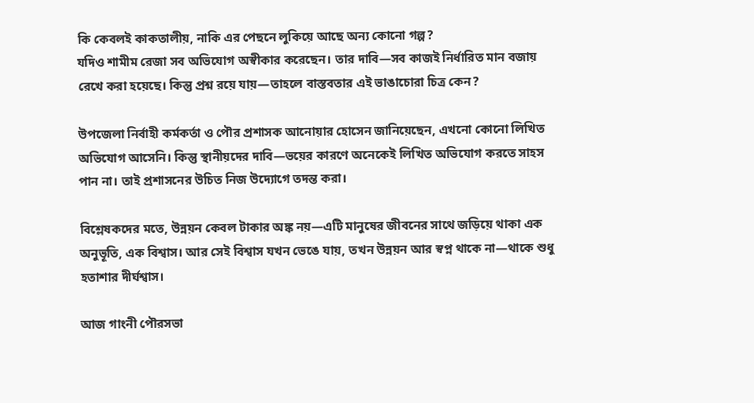কি কেবলই কাকতালীয়, নাকি এর পেছনে লুকিয়ে আছে অন্য কোনো গল্প?
যদিও শামীম রেজা সব অভিযোগ অস্বীকার করেছেন। তার দাবি—সব কাজই নির্ধারিত মান বজায় রেখে করা হয়েছে। কিন্তু প্রশ্ন রয়ে যায়—তাহলে বাস্তবতার এই ভাঙাচোরা চিত্র কেন?

উপজেলা নির্বাহী কর্মকর্তা ও পৌর প্রশাসক আনোয়ার হোসেন জানিয়েছেন, এখনো কোনো লিখিত অভিযোগ আসেনি। কিন্তু স্থানীয়দের দাবি—ভয়ের কারণে অনেকেই লিখিত অভিযোগ করতে সাহস পান না। তাই প্রশাসনের উচিত নিজ উদ্যোগে তদন্ত করা।

বিশ্লেষকদের মতে, উন্নয়ন কেবল টাকার অঙ্ক নয়—এটি মানুষের জীবনের সাথে জড়িয়ে থাকা এক অনুভূতি, এক বিশ্বাস। আর সেই বিশ্বাস যখন ভেঙে যায়, তখন উন্নয়ন আর স্বপ্ন থাকে না—থাকে শুধু হতাশার দীর্ঘশ্বাস।

আজ গাংনী পৌরসভা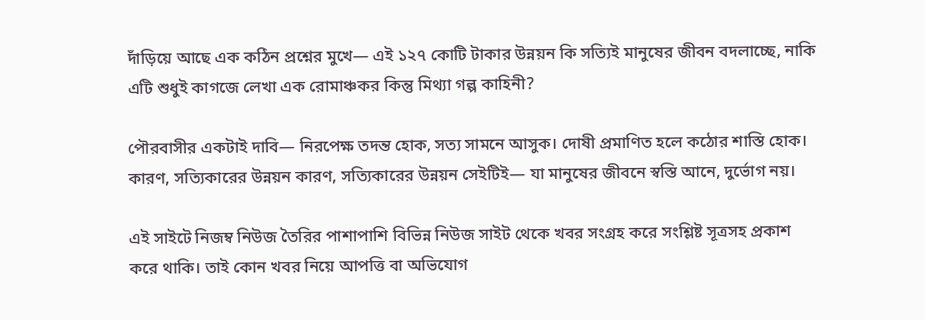দাঁড়িয়ে আছে এক কঠিন প্রশ্নের মুখে— এই ১২৭ কোটি টাকার উন্নয়ন কি সত্যিই মানুষের জীবন বদলাচ্ছে, নাকি এটি শুধুই কাগজে লেখা এক রোমাঞ্চকর কিন্তু মিথ্যা গল্প কাহিনী?

পৌরবাসীর একটাই দাবি— নিরপেক্ষ তদন্ত হোক, সত্য সামনে আসুক। দোষী প্রমাণিত হলে কঠোর শাস্তি হোক।
কারণ, সত্যিকারের উন্নয়ন কারণ, সত্যিকারের উন্নয়ন সেইটিই— যা মানুষের জীবনে স্বস্তি আনে, দুর্ভোগ নয়।

এই সাইটে নিজম্ব নিউজ তৈরির পাশাপাশি বিভিন্ন নিউজ সাইট থেকে খবর সংগ্রহ করে সংশ্লিষ্ট সূত্রসহ প্রকাশ করে থাকি। তাই কোন খবর নিয়ে আপত্তি বা অভিযোগ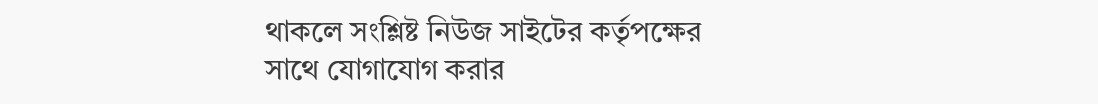থাকলে সংশ্লিষ্ট নিউজ সাইটের কর্তৃপক্ষের সাথে যোগাযোগ করার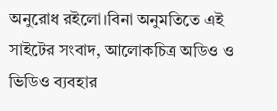অনুরোধ রইলো।বিনা অনুমতিতে এই সাইটের সংবাদ, আলোকচিত্র অডিও ও ভিডিও ব্যবহার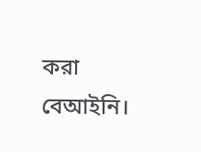করা বেআইনি।